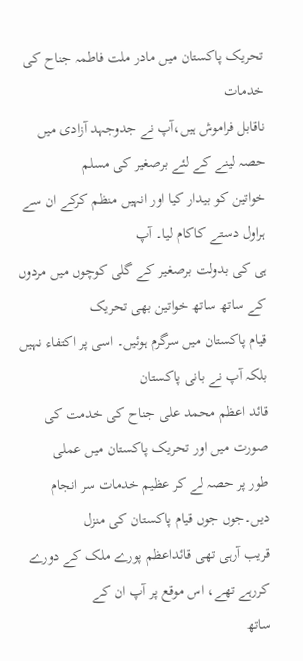تحریک پاکستان میں مادر ملت فاطمہ جناح کی خدمات
ناقابل فراموش ہیں،آپ نے جدوجہد آزادی میں حصہ لینے کے لئے برصغیر کی مسلم
خواتین کو بیدار کیا اور انہیں منظم کرکے ان سے ہراول دستے کاکام لیا۔ آپ
ہی کی بدولت برصغیر کے گلی کوچوں میں مردوں کے ساتھ ساتھ خواتین بھی تحریک
قیام پاکستان میں سرگرم ہوئیں۔ اسی پر اکتفاء نہیں بلکہ آپ نے بانی پاکستان
قائد اعظم محمد علی جناح کی خدمت کی صورت میں اور تحریک پاکستان میں عملی
طور پر حصہ لے کر عظیم خدمات سر انجام دیں۔جوں جوں قیام پاکستان کی منزل
قریب آرہی تھی قائداعظم پورے ملک کے دورے کررہے تھے، اس موقع پر آپ ان کے
ساتھ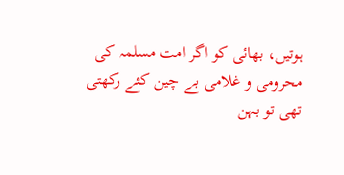ہوتیں، بھائی کو اگر امت مسلمہ کی محرومی و غلامی بے چین کئے رکھتی
تھی تو بہن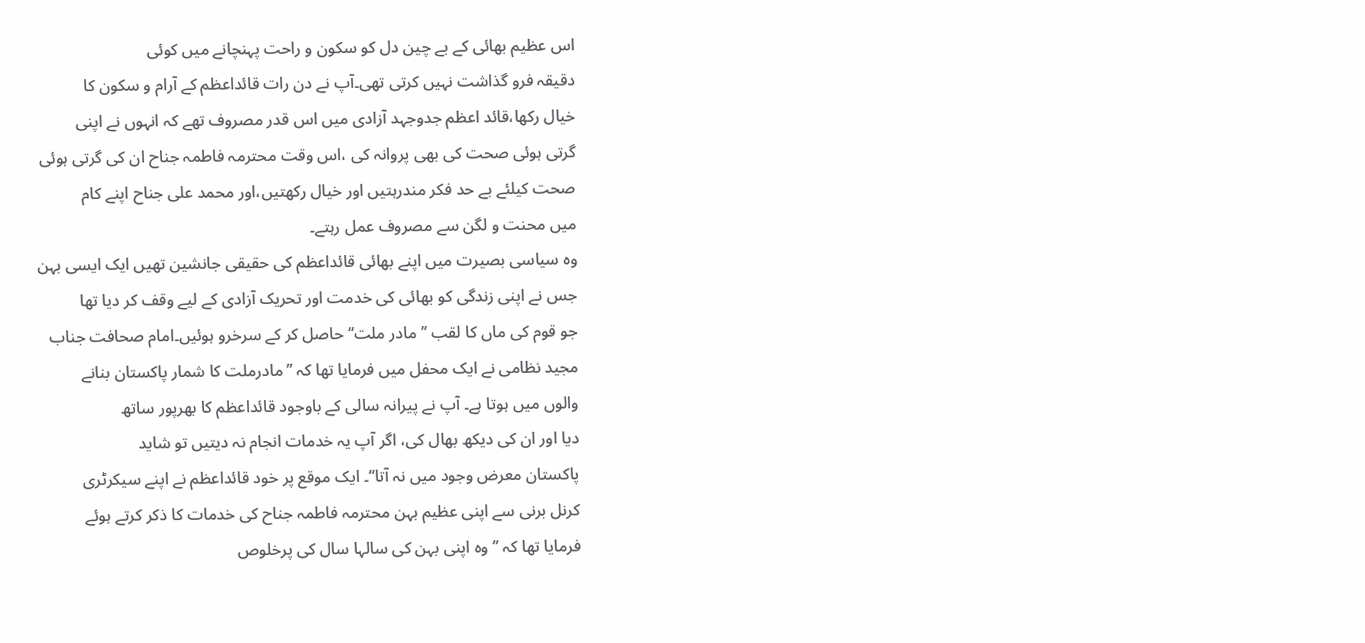اس عظیم بھائی کے بے چین دل کو سکون و راحت پہنچانے میں کوئی
دقیقہ فرو گذاشت نہیں کرتی تھی۔آپ نے دن رات قائداعظم کے آرام و سکون کا
خیال رکھا،قائد اعظم جدوجہد آزادی میں اس قدر مصروف تھے کہ انہوں نے اپنی
گرتی ہوئی صحت کی بھی پروانہ کی ،اس وقت محترمہ فاطمہ جناح ان کی گرتی ہوئی
صحت کیلئے بے حد فکر مندرہتیں اور خیال رکھتیں،اور محمد علی جناح اپنے کام
میں محنت و لگن سے مصروف عمل رہتے۔
وہ سیاسی بصیرت میں اپنے بھائی قائداعظم کی حقیقی جانشین تھیں ایک ایسی بہن
جس نے اپنی زندگی کو بھائی کی خدمت اور تحریک آزادی کے لیے وقف کر دیا تھا
جو قوم کی ماں کا لقب ’’مادر ملت‘‘ حاصل کر کے سرخرو ہوئیں۔امام صحافت جناب
مجید نظامی نے ایک محفل میں فرمایا تھا کہ ’’مادرملت کا شمار پاکستان بنانے
والوں میں ہوتا ہے۔ آپ نے پیرانہ سالی کے باوجود قائداعظم کا بھرپور ساتھ
دیا اور ان کی دیکھ بھال کی، اگر آپ یہ خدمات انجام نہ دیتیں تو شاید
پاکستان معرض وجود میں نہ آتا‘‘۔ ایک موقع پر خود قائداعظم نے اپنے سیکرٹری
کرنل برنی سے اپنی عظیم بہن محترمہ فاطمہ جناح کی خدمات کا ذکر کرتے ہوئے
فرمایا تھا کہ ’’وہ اپنی بہن کی سالہا سال کی پرخلوص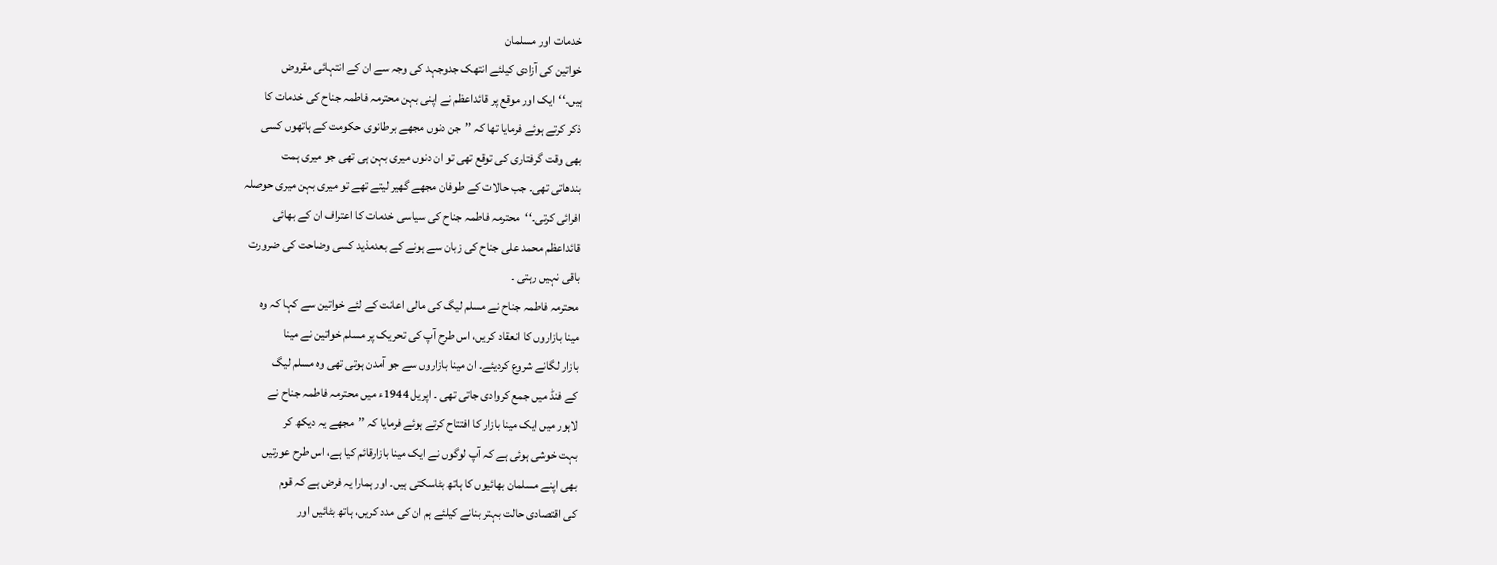خدمات اور مسلمان
خواتین کی آزادی کیلئے انتھک جدوجہد کی وجہ سے ان کے انتہائی مقروض
ہیں۔‘‘ایک اور موقع پر قائداعظم نے اپنی بہن محترمہ فاطمہ جناح کی خدمات کا
ذکر کرتے ہوئے فرمایا تھا کہ ’’جن دنوں مجھے برطانوی حکومت کے ہاتھوں کسی
بھی وقت گرفتاری کی توقع تھی تو ان دنوں میری بہن ہی تھی جو میری ہمت
بندھاتی تھی۔ جب حالات کے طوفان مجھے گھیر لیتے تھے تو میری بہن میری حوصلہ
افرائی کرتی۔‘‘محترمہ فاطمہ جناح کی سیاسی خدمات کا اعتراف ان کے بھائی
قائداعظم محمد علی جناح کی زبان سے ہونے کے بعدمذید کسی وضاحت کی ضرورت
باقی نہیں رہتی ۔
محترمہ فاطمہ جناح نے مسلم لیگ کی مالی اعانت کے لئے خواتین سے کہا کہ وہ
مینا بازاروں کا انعقاد کریں، اس طرح آپ کی تحریک پر مسلم خواتین نے مینا
بازار لگانے شروع کردیئے۔ ان مینا بازاروں سے جو آمدن ہوتی تھی وہ مسلم لیگ
کے فنڈ میں جمع کروادی جاتی تھی ۔ اپریل 1944ء میں محترمہ فاطمہ جناح نے
لاہور میں ایک مینا بازار کا افتتاح کرتے ہوئے فرمایا کہ ’’مجھے یہ دیکھ کر
بہت خوشی ہوئی ہے کہ آپ لوگوں نے ایک مینا بازارقائم کیا ہے، اس طرح عورتیں
بھی اپنے مسلمان بھائیوں کا ہاتھ بٹاسکتی ہیں۔ اور ہمارا یہ فرض ہے کہ قوم
کی اقتصادی حالت بہتر بنانے کیلئے ہم ان کی مدد کریں، ہاتھ بٹائیں اور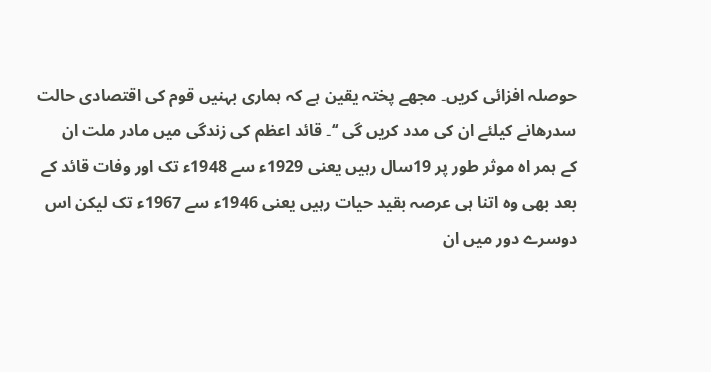حوصلہ افزائی کریں۔ مجھے پختہ یقین ہے کہ ہماری بہنیں قوم کی اقتصادی حالت
سدرھانے کیلئے ان کی مدد کریں گی ‘‘۔ قائد اعظم کی زندگی میں مادر ملت ان
کے ہمر اہ موثر طور پر 19سال رہیں یعنی 1929ء سے 1948ء تک اور وفات قائد کے
بعد بھی وہ اتنا ہی عرصہ بقید حیات رہیں یعنی 1946ء سے 1967ء تک لیکن اس
دوسرے دور میں ان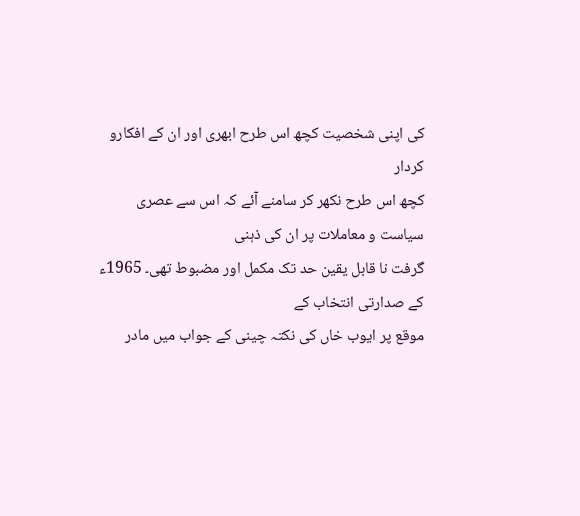کی اپنی شخصیت کچھ اس طرح ابھری اور ان کے افکارو کردار
کچھ اس طرح نکھر کر سامنے آئے کہ اس سے عصری سیاست و معاملات پر ان کی ذہنی
گرفت نا قابل یقین حد تک مکمل اور مضبوط تھی۔ 1965ء کے صدارتی انتخاب کے
موقع پر ایوب خاں کی نکتہ چینی کے جواب میں مادر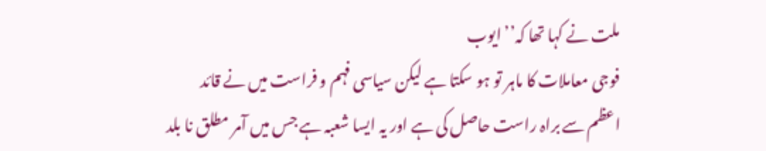ملت نے کہا تھا کہ’’ ایوب
فوجی معاملات کا ماہر تو ہو سکتا ہے لیکن سیاسی فہم و فراست میں نے قائد
اعظم سے براہ راست حاصل کی ہے اور یہ ایسا شعبہ ہے جس میں آمر مطلق نا بلد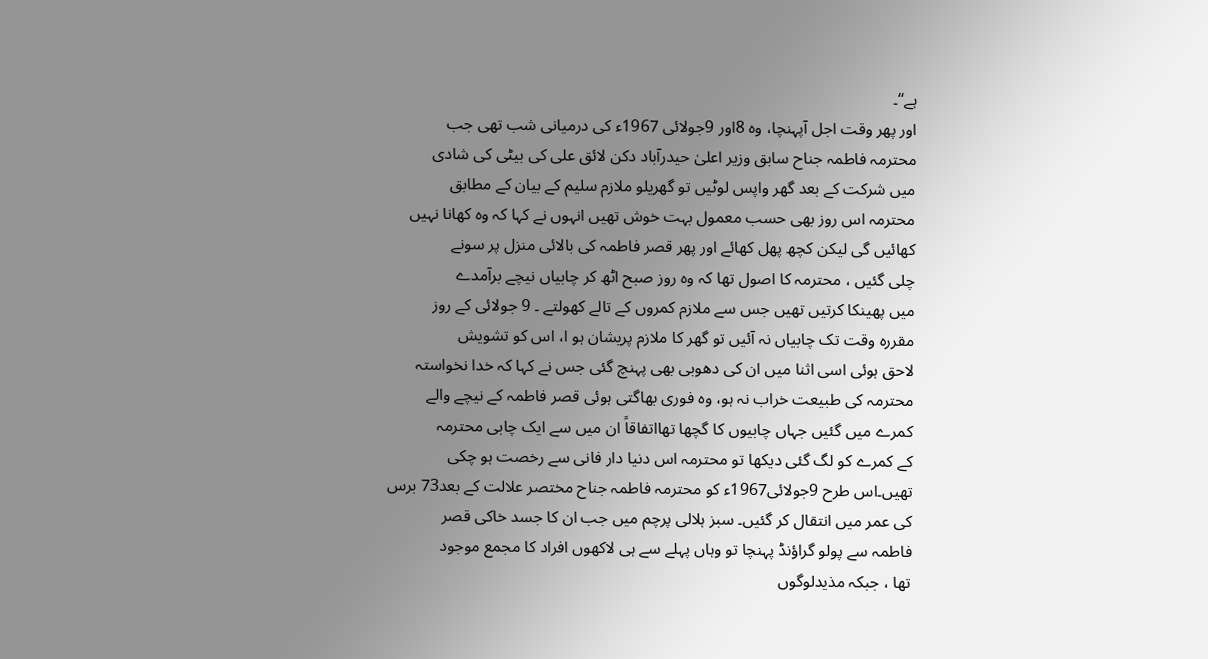ہے‘‘۔
اور پھر وقت اجل آپہنچا، وہ 8اور 9جولائی 1967ء کی درمیانی شب تھی جب
محترمہ فاطمہ جناح سابق وزیر اعلیٰ حیدرآباد دکن لائق علی کی بیٹی کی شادی
میں شرکت کے بعد گھر واپس لوٹیں تو گھریلو ملازم سلیم کے بیان کے مطابق
محترمہ اس روز بھی حسب معمول بہت خوش تھیں انہوں نے کہا کہ وہ کھانا نہیں
کھائیں گی لیکن کچھ پھل کھائے اور پھر قصر فاطمہ کی بالائی منزل پر سونے
چلی گئیں ، محترمہ کا اصول تھا کہ وہ روز صبح اٹھ کر چابیاں نیچے برآمدے
میں پھینکا کرتیں تھیں جس سے ملازم کمروں کے تالے کھولتے ۔ 9 جولائی کے روز
مقررہ وقت تک چابیاں نہ آئیں تو گھر کا ملازم پریشان ہو ا، اس کو تشویش
لاحق ہوئی اسی اثنا میں ان کی دھوبی بھی پہنچ گئی جس نے کہا کہ خدا نخواستہ
محترمہ کی طبیعت خراب نہ ہو، وہ فوری بھاگتی ہوئی قصر فاطمہ کے نیچے والے
کمرے میں گئیں جہاں چابیوں کا گچھا تھااتفاقاً ان میں سے ایک چابی محترمہ
کے کمرے کو لگ گئی دیکھا تو محترمہ اس دنیا دار فانی سے رخصت ہو چکی
تھیں۔اس طرح 9جولائی1967ء کو محترمہ فاطمہ جناح مختصر علالت کے بعد73 برس
کی عمر میں انتقال کر گئیں۔ سبز ہلالی پرچم میں جب ان کا جسد خاکی قصر
فاطمہ سے پولو گراؤنڈ پہنچا تو وہاں پہلے سے ہی لاکھوں افراد کا مجمع موجود
تھا ، جبکہ مذیدلوگوں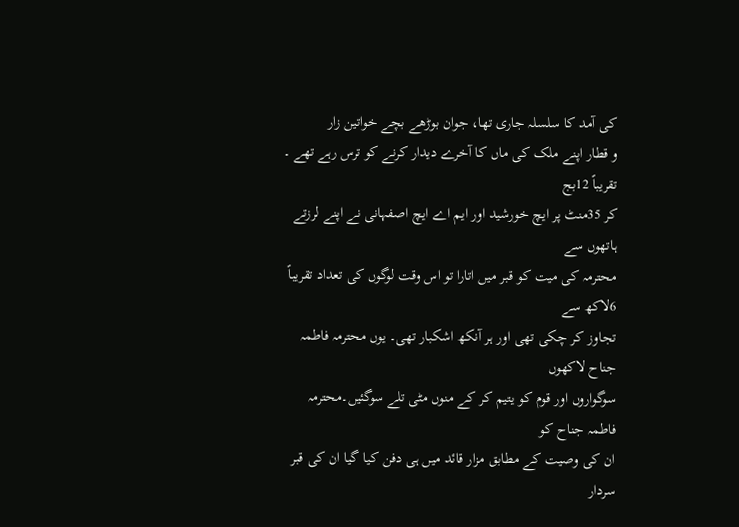کی آمد کا سلسلہ جاری تھا، جوان بوڑھے بچے خواتین زار
و قطار اپنے ملک کی ماں کا آخرے دیدار کرنے کو ترس رہے تھے ۔ تقریباً 12بج
کر 35منٹ پر ایچ خورشید اور ایم اے ایچ اصفہانی نے اپنے لرزتے ہاتھوں سے
محترمہ کی میت کو قبر میں اتارا تو اس وقت لوگوں کی تعداد تقریباً 6لاکھ سے
تجاوز کر چکی تھی اور ہر آنکھ اشکبار تھی۔ یوں محترمہ فاطمہ جناح لاکھوں
سوگواروں اور قوم کو یتیم کر کے منوں مٹی تلے سوگئیں۔محترمہ فاطمہ جناح کو
ان کی وصیت کے مطابق مزار قائد میں ہی دفن کیا گیا ان کی قبر سردار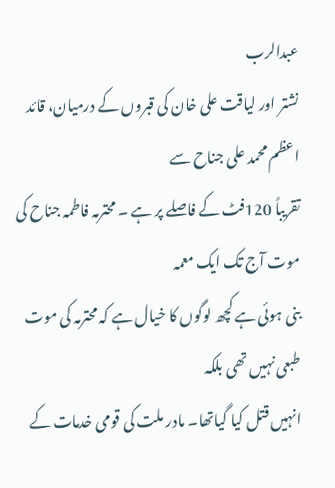عبدالرب
نشتر اور لیاقت علی خان کی قبروں کے درمیان، قائد اعظم محمد علی جناح سے
تقریباً 120فٹ کے فاصلے پر ہے ۔ محترمہ فاطمہ جناح کی موت آج تک ایک معمہ
بنی ہوئی ہے کچھ لوگوں کا خیال ہے کہ محترمہ کی موت طبعی نہیں تھی بلکہ
انہیں قتل کیا گیاتھا۔ مادر ملت کی قومی خدمات کے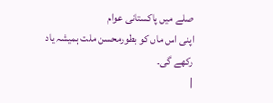صلے میں پاکستانی عوام
اپنی اس ماں کو بطورمحسن ملت ہمیشہ یاد رکھے گی۔
|